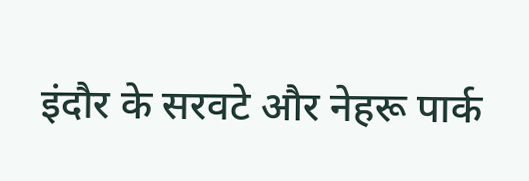इंदौर के सरवटे और नेहरू पार्क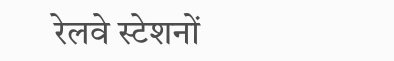रेलवे स्टेशनों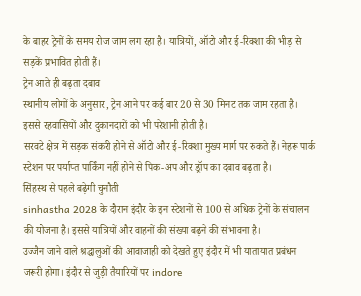के बाहर ट्रेनों के समय रोज जाम लग रहा है। यात्रियों, ऑटो और ई-रिक्शा की भीड़ से सड़कें प्रभावित होती हैं।
ट्रेन आते ही बढ़ता दबाव
स्थानीय लोगों के अनुसार, ट्रेन आने पर कई बार 20 से 30 मिनट तक जाम रहता है। इससे रहवासियों और दुकानदारों को भी परेशानी होती है।
सरवटे क्षेत्र में सड़क संकरी होने से ऑटो और ई-रिक्शा मुख्य मार्ग पर रुकते हैं। नेहरू पार्क स्टेशन पर पर्याप्त पार्किंग नहीं होने से पिक-अप और ड्रॉप का दबाव बढ़ता है।
सिंहस्थ से पहले बढ़ेगी चुनौती
sinhastha 2028 के दौरान इंदौर के इन स्टेशनों से 100 से अधिक ट्रेनों के संचालन की योजना है। इससे यात्रियों और वाहनों की संख्या बढ़ने की संभावना है।
उज्जैन जाने वाले श्रद्धालुओं की आवाजाही को देखते हुए इंदौर में भी यातायात प्रबंधन जरूरी होगा। इंदौर से जुड़ी तैयारियों पर indore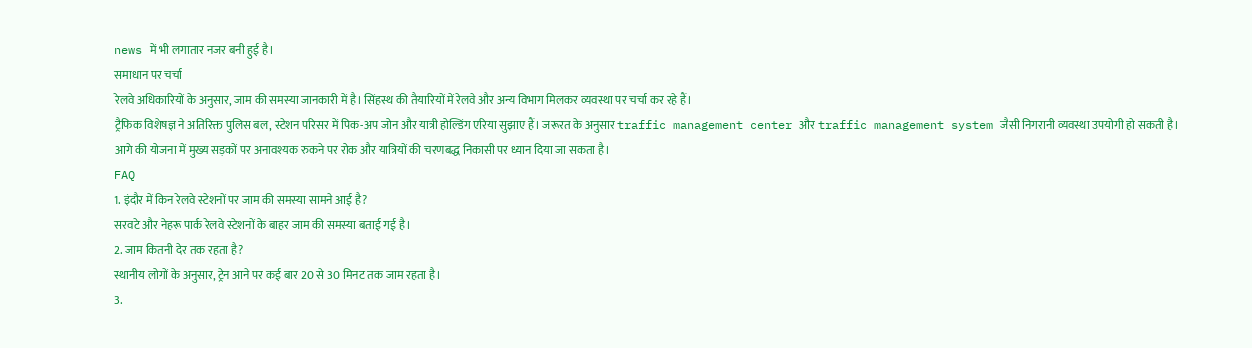news में भी लगातार नजर बनी हुई है।
समाधान पर चर्चा
रेलवे अधिकारियों के अनुसार, जाम की समस्या जानकारी में है। सिंहस्थ की तैयारियों में रेलवे और अन्य विभाग मिलकर व्यवस्था पर चर्चा कर रहे हैं।
ट्रैफिक विशेषज्ञ ने अतिरिक्त पुलिस बल, स्टेशन परिसर में पिक-अप जोन और यात्री होल्डिंग एरिया सुझाए हैं। जरूरत के अनुसार traffic management center और traffic management system जैसी निगरानी व्यवस्था उपयोगी हो सकती है।
आगे की योजना में मुख्य सड़कों पर अनावश्यक रुकने पर रोक और यात्रियों की चरणबद्ध निकासी पर ध्यान दिया जा सकता है।
FAQ
1. इंदौर में किन रेलवे स्टेशनों पर जाम की समस्या सामने आई है?
सरवटे और नेहरू पार्क रेलवे स्टेशनों के बाहर जाम की समस्या बताई गई है।
2. जाम कितनी देर तक रहता है?
स्थानीय लोगों के अनुसार, ट्रेन आने पर कई बार 20 से 30 मिनट तक जाम रहता है।
3.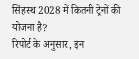सिंहस्थ 2028 में कितनी ट्रेनों की योजना है?
रिपोर्ट के अनुसार, इन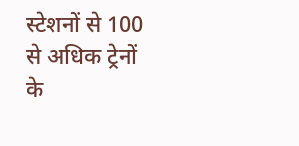स्टेशनों से 100 से अधिक ट्रेनों के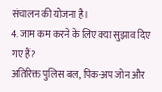संचालन की योजना है।
4. जाम कम करने के लिए क्या सुझाव दिए गए हैं?
अतिरिक्त पुलिस बल, पिक-अप जोन और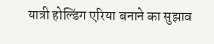यात्री होल्डिंग एरिया बनाने का सुझाव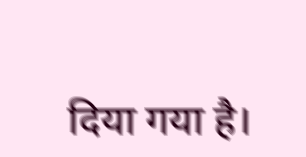दिया गया है।